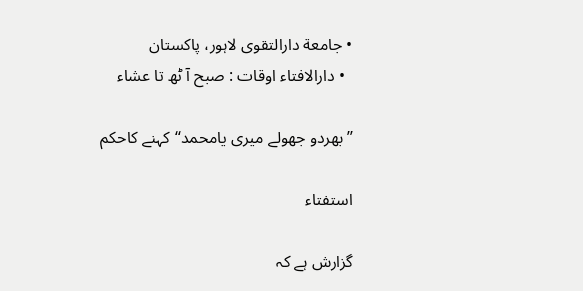• جامعة دارالتقوی لاہور، پاکستان
  • دارالافتاء اوقات : صبح آ ٹھ تا عشاء

’’بھردو جھولے میری یامحمد‘‘کہنے کاحکم

استفتاء

گزارش ہے کہ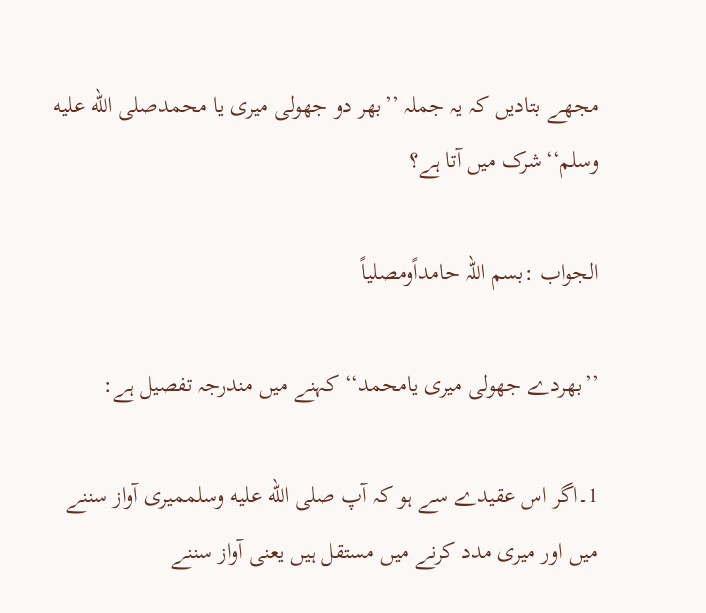مجھے بتادیں کہ یہ جملہ ’’بھر دو جھولی میری یا محمدصلى الله عليه وسلم‘‘شرک میں آتا ہے؟

الجواب :بسم اللہ حامداًومصلیاً

’’بھردے جھولی میری یامحمد‘‘ کہنے میں مندرجہ تفصیل ہے:

1۔اگر اس عقیدے سے ہو کہ آپ صلى الله عليه وسلممیری آواز سننے میں اور میری مدد کرنے میں مستقل ہیں یعنی آواز سننے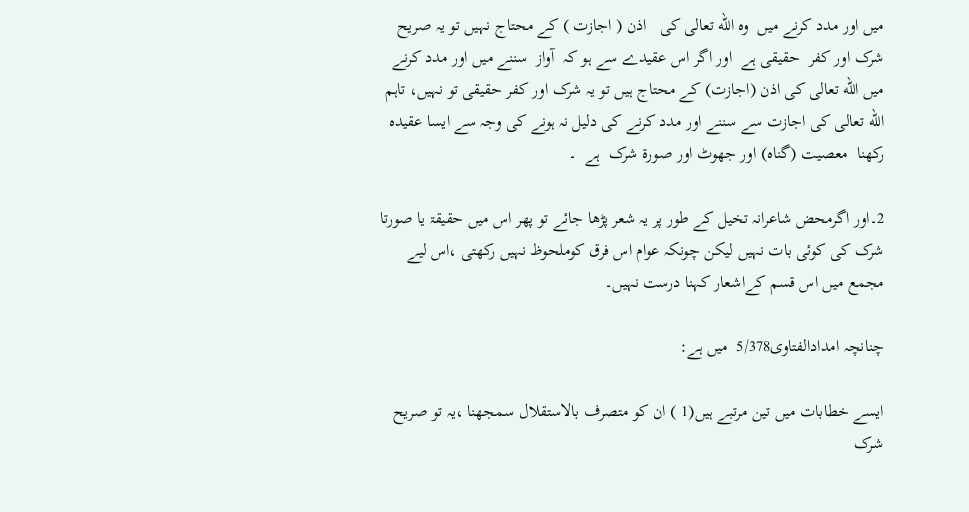میں اور مدد کرنے میں  وہ الله تعالی کی   اذن ( اجازت ) کے محتاج نہیں تو یہ صریح شرک اور کفر  حقیقی ہے  اور اگر اس عقیدے سے ہو کہ  آواز  سننے میں اور مدد کرنے میں الله تعالی کی اذن (اجازت) کے محتاج ہیں تو یہ شرک اور کفر حقیقی تو نہیں، تاہم الله تعالی کی اجازت سے سننے اور مدد کرنے کی دلیل نہ ہونے کی وجہ سے ایسا عقیدہ رکھنا  معصیت (گناہ) اور جھوٹ اور صورۃ شرک  ہے  ۔

2۔اور اگرمحض شاعرانہ تخیل کے طور پر یہ شعر پڑھا جائے تو پھر اس میں حقیقۃ یا صورتا شرک کی کوئی بات نہیں لیکن چونکہ عوام اس فرق کوملحوظ نہیں رکھتی ،اس لیے مجمع میں اس قسم کےاشعار کہنا درست نہیں۔

چنانچہ امدادالفتاوی5/378  میں ہے:

ایسے خطابات میں تین مرتبے ہیں(1 ) ان کو متصرف بالاستقلال سمجھنا ،یہ تو صریح شرک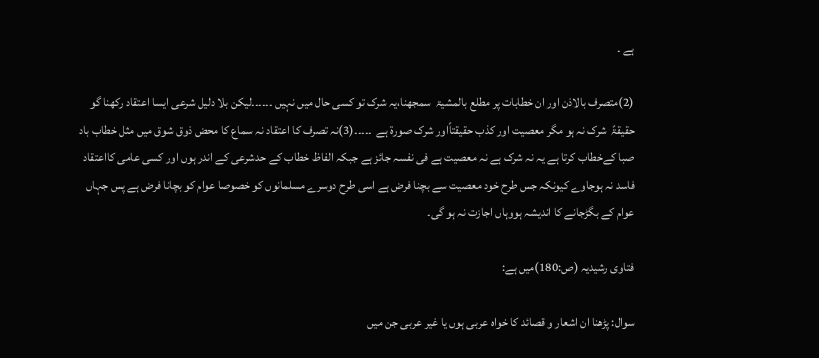ہے ۔

(2)متصرف بالاذن اور ان خطابات پر مطلع بالمشیۃ  سمجھنا،یہ شرک تو کسی حال میں نہیں ۔۔۔۔۔۔لیکن بلا دلیل شرعی ایسا اعتقاد رکھنا گو حقیقۃً  شرک نہ ہو مگر معصیت اور کذب حقیقتاًاور شرک صورۃ ہے  ۔۔۔۔۔(3)نہ تصرف کا اعتقاد نہ سماع کا محض ذوق شوق میں مثل خطاب باد صبا کےخطاب کرتا ہے یہ نہ شرک ہے نہ معصیت ہے فی نفسہ جائز ہے جبکہ الفاظ خطاب کے حدشرعی کے اندر ہوں اور کسی عامی کااعتقاد فاسد نہ ہوجاوے کیونکہ جس طرح خود معصیت سے بچنا فرض ہے اسی طرح دوسرے مسلمانوں کو خصوصا عوام کو بچانا فرض ہے پس جہاں عوام کے بگڑجانے کا اندیشہ ہووہاں اجازت نہ ہو گی۔

فتاوی رشیدیہ (ص:180)میں ہے:

سوال: پڑھنا ان اشعار و قصائد کا خواہ عربی ہوں یا غیر عربی جن میں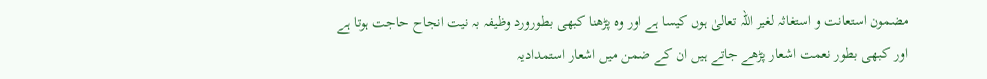مضمون استعانت و استغاثہ لغیر اللہ تعالیٰ ہوں کیسا ہے اور وہ پڑھنا کبھی بطورورد وظیفہ بہ نیت انجاح حاجت ہوتا ہے اور کبھی بطور نعمت اشعار پڑھے جاتے ہیں ان کے ضمن میں اشعار استمدادیہ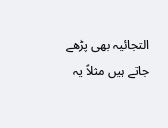التجائیہ بھی پڑھے جاتے ہیں مثلاً یہ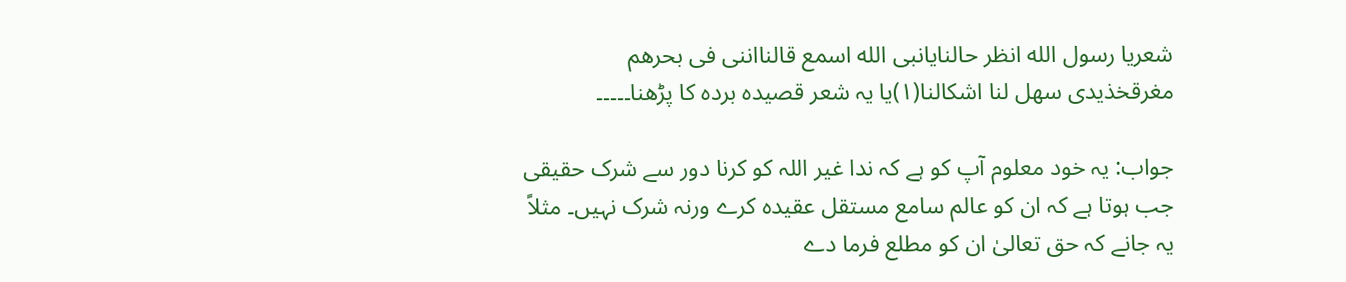شعریا رسول الله انظر حالنایانبی الله اسمع قالنااننی فی بحرهم مغرقخذیدی سهل لنا اشکالنا(۱)یا یہ شعر قصیدہ بردہ کا پڑھنا۔۔۔۔۔

جواب: یہ خود معلوم آپ کو ہے کہ ندا غیر اللہ کو کرنا دور سے شرک حقیقی جب ہوتا ہے کہ ان کو عالم سامع مستقل عقیدہ کرے ورنہ شرک نہیں۔ مثلاً یہ جانے کہ حق تعالیٰ ان کو مطلع فرما دے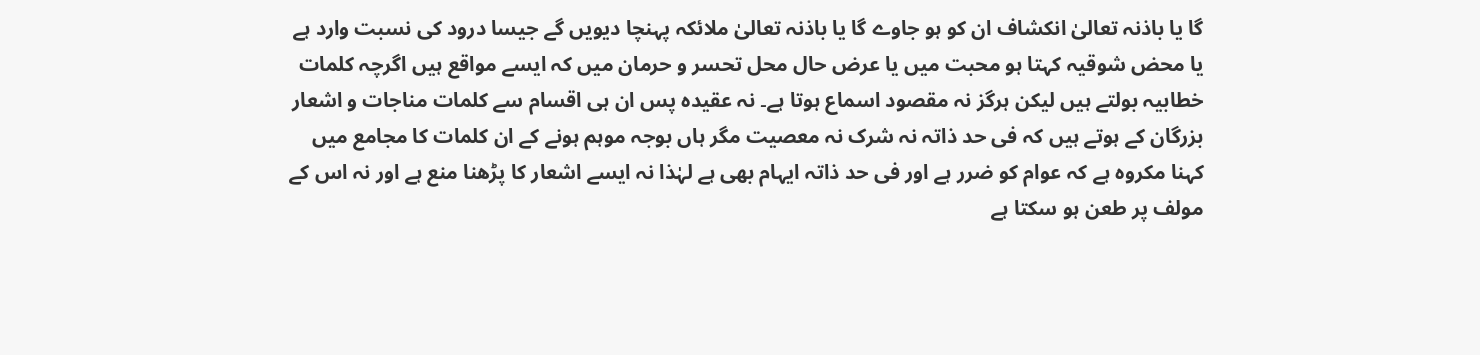گا یا باذنہ تعالیٰ انکشاف ان کو ہو جاوے گا یا باذنہ تعالیٰ ملائکہ پہنچا دیویں گے جیسا درود کی نسبت وارد ہے یا محض شوقیہ کہتا ہو محبت میں یا عرض حال محل تحسر و حرمان میں کہ ایسے مواقع ہیں اگرچہ کلمات خطابیہ بولتے ہیں لیکن ہرگز نہ مقصود اسماع ہوتا ہے۔ نہ عقیدہ پس ان ہی اقسام سے کلمات مناجات و اشعار بزرگان کے ہوتے ہیں کہ فی حد ذاتہ نہ شرک نہ معصیت مگر ہاں بوجہ موہم ہونے کے ان کلمات کا مجامع میں کہنا مکروہ ہے کہ عوام کو ضرر ہے اور فی حد ذاتہ ایہام بھی ہے لہٰذا نہ ایسے اشعار کا پڑھنا منع ہے اور نہ اس کے مولف پر طعن ہو سکتا ہے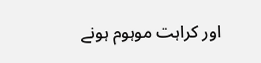اور کراہت موہوم ہونے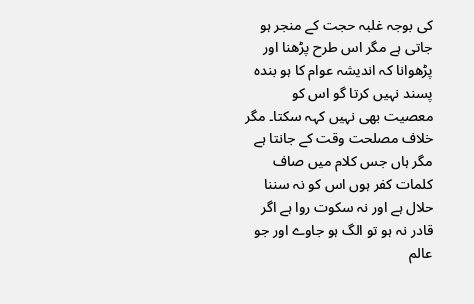کی بوجہ غلبہ حجت کے منجر ہو جاتی ہے مگر اس طرح پڑھنا اور پڑھوانا کہ اندیشہ عوام کا ہو بندہ پسند نہیں کرتا گو اس کو معصیت بھی نہیں کہہ سکتا۔ مگر خلاف مصلحت وقت کے جانتا ہے مگر ہاں جس کلام میں صاف کلمات کفر ہوں اس کو نہ سننا حلال ہے اور نہ سکوت روا ہے اگر قادر نہ ہو تو الگ ہو جاوے اور جو عالم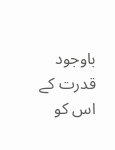باوجود قدرت کے اس کو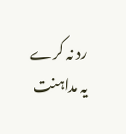رد نہ کرے یہ مداہنت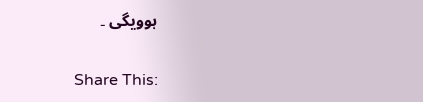ہوویگی ۔

Share This: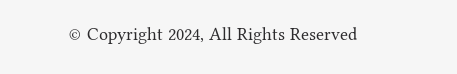© Copyright 2024, All Rights Reserved